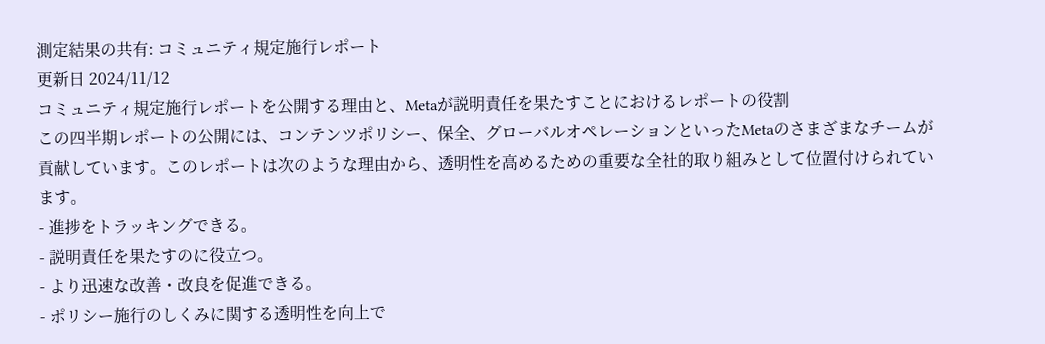測定結果の共有: コミュニティ規定施行レポート
更新日 2024/11/12
コミュニティ規定施行レポートを公開する理由と、Metaが説明責任を果たすことにおけるレポートの役割
この四半期レポートの公開には、コンテンツポリシー、保全、グローバルオペレーションといったMetaのさまざまなチームが貢献しています。このレポートは次のような理由から、透明性を高めるための重要な全社的取り組みとして位置付けられています。
- 進捗をトラッキングできる。
- 説明責任を果たすのに役立つ。
- より迅速な改善・改良を促進できる。
- ポリシー施行のしくみに関する透明性を向上で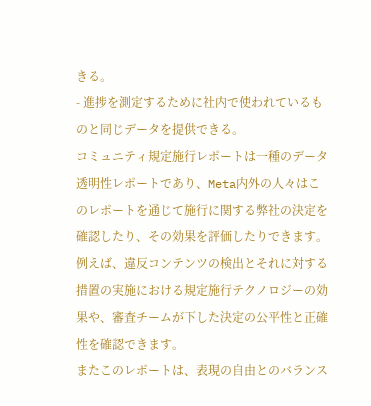きる。
- 進捗を測定するために社内で使われているものと同じデータを提供できる。
コミュニティ規定施行レポートは一種のデータ透明性レポートであり、Meta内外の人々はこのレポートを通じて施行に関する弊社の決定を確認したり、その効果を評価したりできます。例えば、違反コンテンツの検出とそれに対する措置の実施における規定施行テクノロジーの効果や、審査チームが下した決定の公平性と正確性を確認できます。
またこのレポートは、表現の自由とのバランス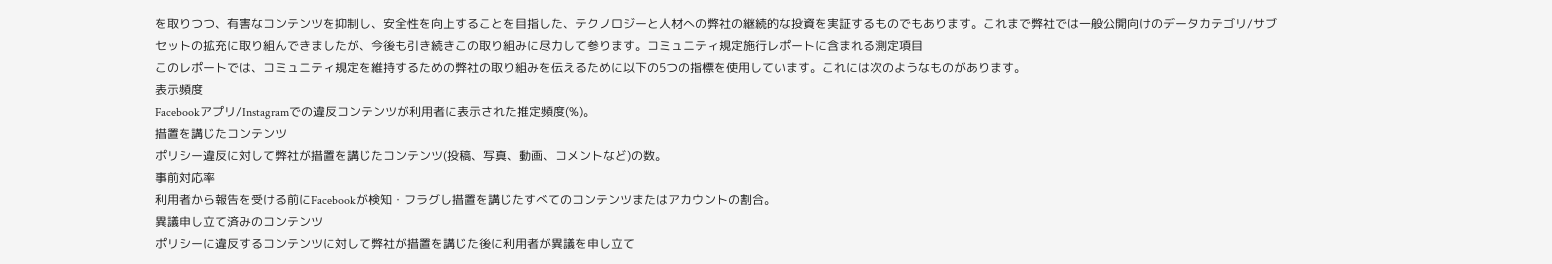を取りつつ、有害なコンテンツを抑制し、安全性を向上することを目指した、テクノロジーと人材への弊社の継続的な投資を実証するものでもあります。これまで弊社では一般公開向けのデータカテゴリ/サブセットの拡充に取り組んできましたが、今後も引き続きこの取り組みに尽力して参ります。コミュニティ規定施行レポートに含まれる測定項目
このレポートでは、コミュニティ規定を維持するための弊社の取り組みを伝えるために以下の5つの指標を使用しています。これには次のようなものがあります。
表示頻度
Facebookアプリ/Instagramでの違反コンテンツが利用者に表示された推定頻度(%)。
措置を講じたコンテンツ
ポリシー違反に対して弊社が措置を講じたコンテンツ(投稿、写真、動画、コメントなど)の数。
事前対応率
利用者から報告を受ける前にFacebookが検知・フラグし措置を講じたすべてのコンテンツまたはアカウントの割合。
異議申し立て済みのコンテンツ
ポリシーに違反するコンテンツに対して弊社が措置を講じた後に利用者が異議を申し立て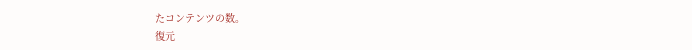たコンテンツの数。
復元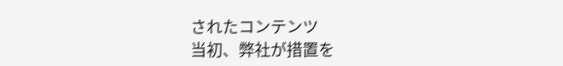されたコンテンツ
当初、弊社が措置を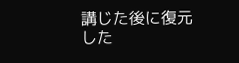講じた後に復元した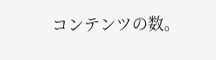コンテンツの数。